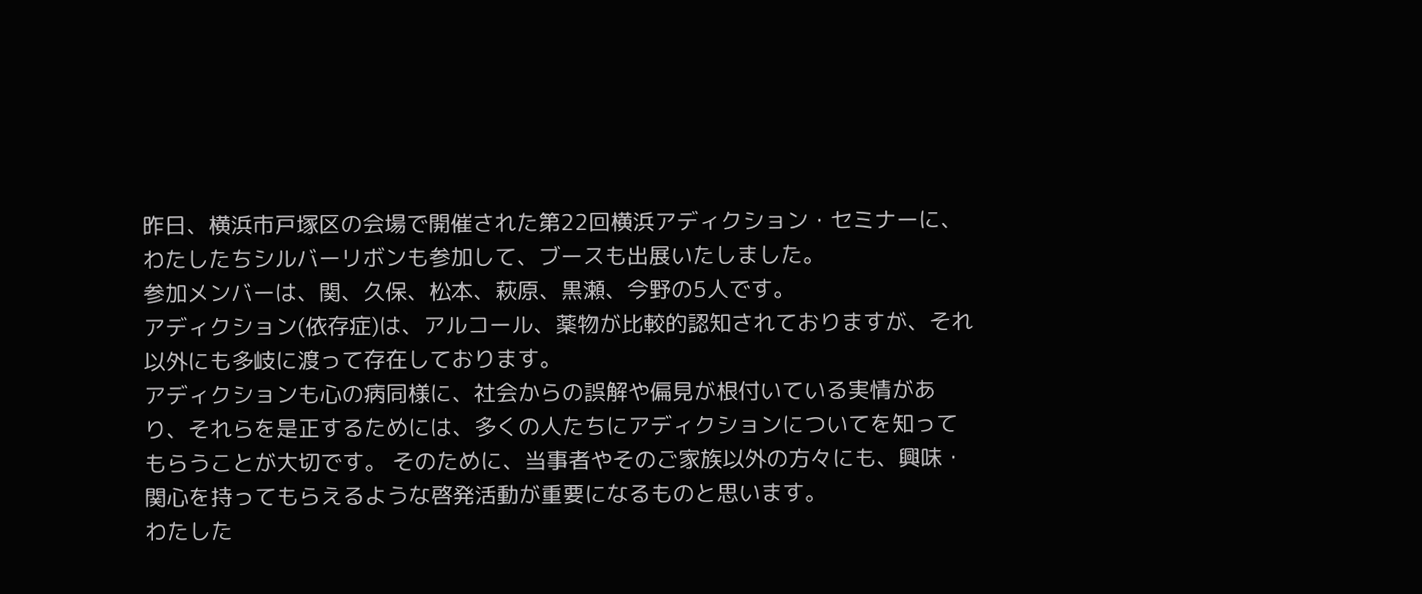昨日、横浜市戸塚区の会場で開催された第22回横浜アディクション・セミナーに、わたしたちシルバーリボンも参加して、ブースも出展いたしました。
参加メンバーは、関、久保、松本、萩原、黒瀬、今野の5人です。
アディクション(依存症)は、アルコール、薬物が比較的認知されておりますが、それ以外にも多岐に渡って存在しております。
アディクションも心の病同様に、社会からの誤解や偏見が根付いている実情があり、それらを是正するためには、多くの人たちにアディクションについてを知ってもらうことが大切です。 そのために、当事者やそのご家族以外の方々にも、興味・関心を持ってもらえるような啓発活動が重要になるものと思います。
わたした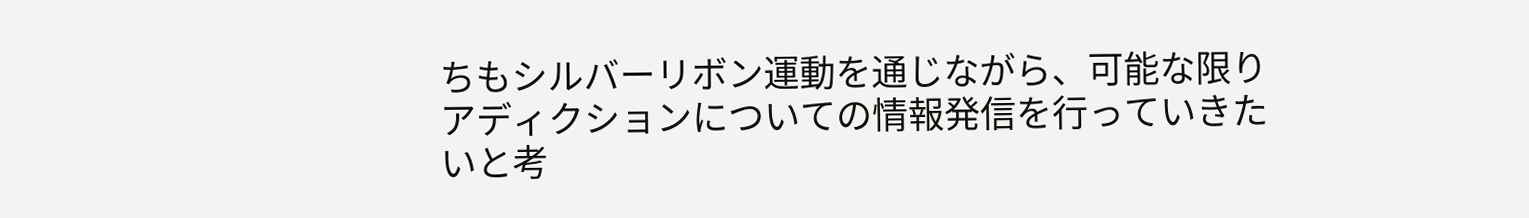ちもシルバーリボン運動を通じながら、可能な限りアディクションについての情報発信を行っていきたいと考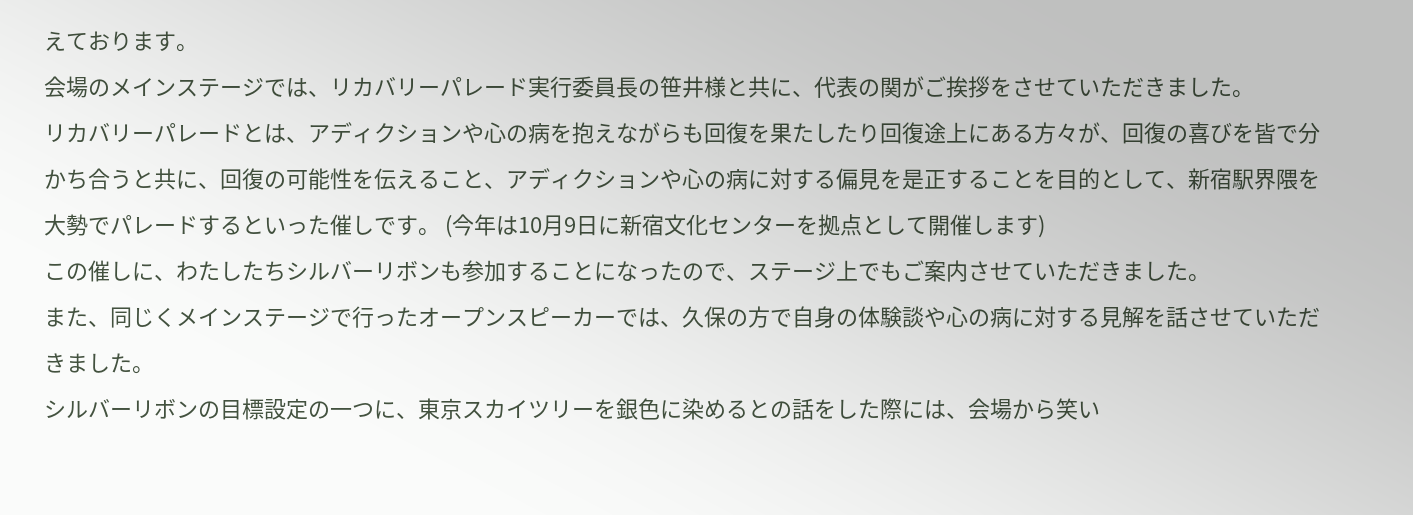えております。
会場のメインステージでは、リカバリーパレード実行委員長の笹井様と共に、代表の関がご挨拶をさせていただきました。
リカバリーパレードとは、アディクションや心の病を抱えながらも回復を果たしたり回復途上にある方々が、回復の喜びを皆で分かち合うと共に、回復の可能性を伝えること、アディクションや心の病に対する偏見を是正することを目的として、新宿駅界隈を大勢でパレードするといった催しです。 (今年は10月9日に新宿文化センターを拠点として開催します)
この催しに、わたしたちシルバーリボンも参加することになったので、ステージ上でもご案内させていただきました。
また、同じくメインステージで行ったオープンスピーカーでは、久保の方で自身の体験談や心の病に対する見解を話させていただきました。
シルバーリボンの目標設定の一つに、東京スカイツリーを銀色に染めるとの話をした際には、会場から笑い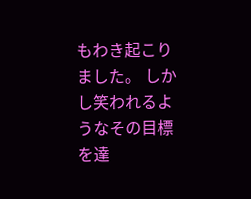もわき起こりました。 しかし笑われるようなその目標を達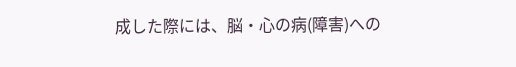成した際には、脳・心の病(障害)への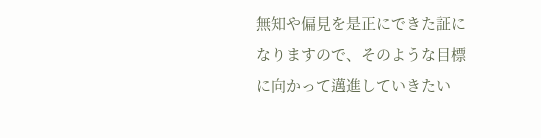無知や偏見を是正にできた証になりますので、そのような目標に向かって邁進していきたい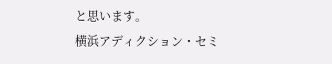と思います。
横浜アディクション・セミ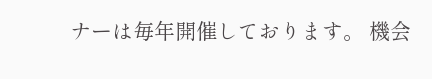ナーは毎年開催しております。 機会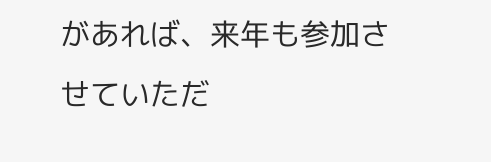があれば、来年も参加させていただ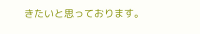きたいと思っております。